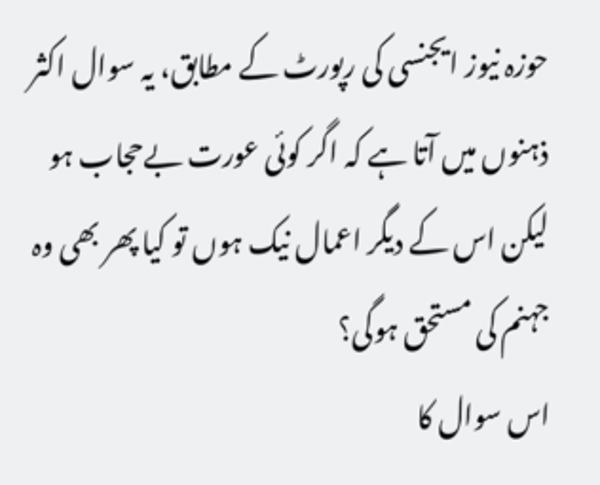حوزہ نیوز ایجنسی کی رپورٹ کے مطابق، یہ سوال اکثر ذہنوں میں آتا ہے کہ اگر کوئی عورت بےحجاب ہو لیکن اس کے دیگر اعمال نیک ہوں تو کیا پھر بھی وہ جہنم کی مستحق ہوگی؟
اس سوال کا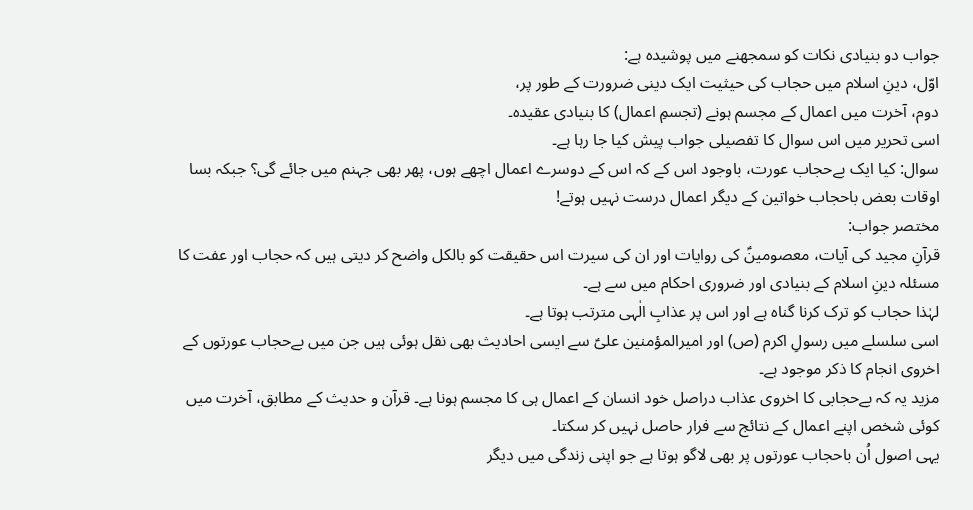جواب دو بنیادی نکات کو سمجھنے میں پوشیدہ ہے:
اوّل، دینِ اسلام میں حجاب کی حیثیت ایک دینی ضرورت کے طور پر،
دوم، آخرت میں اعمال کے مجسم ہونے (تجسمِ اعمال) کا بنیادی عقیدہ۔
اسی تحریر میں اس سوال کا تفصیلی جواب پیش کیا جا رہا ہے۔
سوال: کیا ایک بےحجاب عورت، باوجود اس کے کہ اس کے دوسرے اعمال اچھے ہوں، پھر بھی جہنم میں جائے گی؟ جبکہ بسا اوقات بعض باحجاب خواتین کے دیگر اعمال درست نہیں ہوتے!
مختصر جواب:
قرآنِ مجید کی آیات، معصومینؑ کی روایات اور ان کی سیرت اس حقیقت کو بالکل واضح کر دیتی ہیں کہ حجاب اور عفت کا مسئلہ دینِ اسلام کے بنیادی اور ضروری احکام میں سے ہے۔
لہٰذا حجاب کو ترک کرنا گناہ ہے اور اس پر عذابِ الٰہی مترتب ہوتا ہے۔
اسی سلسلے میں رسولِ اکرم (ص) اور امیرالمؤمنین علیؑ سے ایسی احادیث بھی نقل ہوئی ہیں جن میں بےحجاب عورتوں کے اخروی انجام کا ذکر موجود ہے۔
مزید یہ کہ بےحجابی کا اخروی عذاب دراصل خود انسان کے اعمال ہی کا مجسم ہونا ہے۔ قرآن و حدیث کے مطابق، آخرت میں کوئی شخص اپنے اعمال کے نتائج سے فرار حاصل نہیں کر سکتا۔
یہی اصول اُن باحجاب عورتوں پر بھی لاگو ہوتا ہے جو اپنی زندگی میں دیگر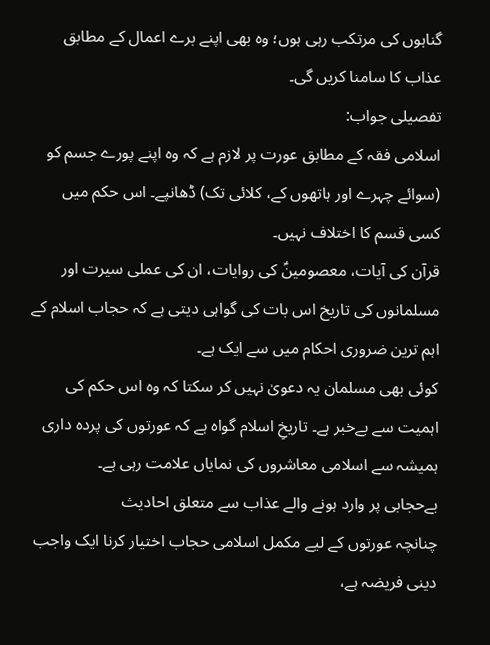گناہوں کی مرتکب رہی ہوں؛ وہ بھی اپنے برے اعمال کے مطابق عذاب کا سامنا کریں گی۔
تفصیلی جواب:
اسلامی فقہ کے مطابق عورت پر لازم ہے کہ وہ اپنے پورے جسم کو (سوائے چہرے اور ہاتھوں کے، کلائی تک) ڈھانپے۔ اس حکم میں کسی قسم کا اختلاف نہیں۔
قرآن کی آیات، معصومینؑ کی روایات، ان کی عملی سیرت اور مسلمانوں کی تاریخ اس بات کی گواہی دیتی ہے کہ حجاب اسلام کے اہم ترین ضروری احکام میں سے ایک ہے۔
کوئی بھی مسلمان یہ دعویٰ نہیں کر سکتا کہ وہ اس حکم کی اہمیت سے بےخبر ہے۔ تاریخِ اسلام گواہ ہے کہ عورتوں کی پردہ داری ہمیشہ سے اسلامی معاشروں کی نمایاں علامت رہی ہے۔
بےحجابی پر وارد ہونے والے عذاب سے متعلق احادیث
چنانچہ عورتوں کے لیے مکمل اسلامی حجاب اختیار کرنا ایک واجب دینی فریضہ ہے،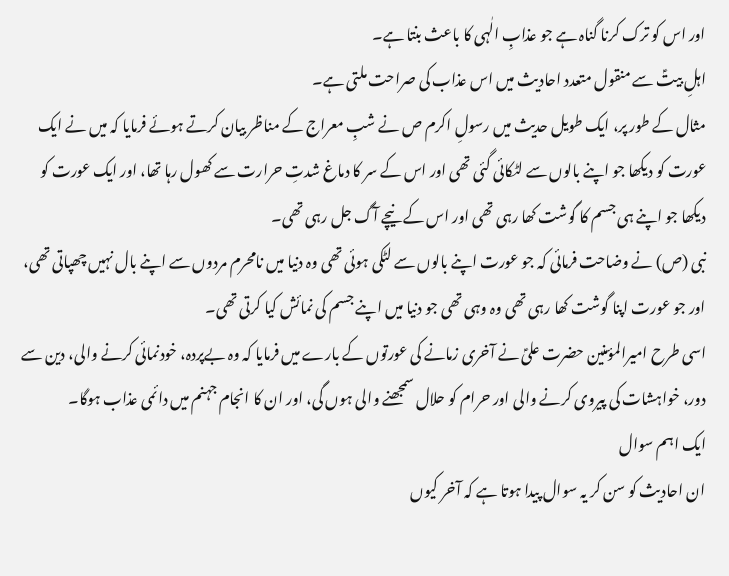اور اس کو ترک کرنا گناہ ہے جو عذابِ الٰہی کا باعث بنتا ہے۔
اہلِ بیتؑ سے منقول متعدد احادیث میں اس عذاب کی صراحت ملتی ہے۔
مثال کے طور پر، ایک طویل حدیث میں رسولِ اکرم ص نے شبِ معراج کے مناظر بیان کرتے ہوئے فرمایا کہ میں نے ایک عورت کو دیکھا جو اپنے بالوں سے لٹکائی گئی تھی اور اس کے سر کا دماغ شدتِ حرارت سے کھول رہا تھا، اور ایک عورت کو دیکھا جو اپنے ہی جسم کا گوشت کھا رہی تھی اور اس کے نیچے آگ جل رہی تھی۔
نبی (ص) نے وضاحت فرمائی کہ جو عورت اپنے بالوں سے لٹکی ہوئی تھی وہ دنیا میں نامحرم مردوں سے اپنے بال نہیں چھپاتی تھی، اور جو عورت اپنا گوشت کھا رہی تھی وہ وہی تھی جو دنیا میں اپنے جسم کی نمائش کیا کرتی تھی۔
اسی طرح امیرالمؤمنین حضرت علیؑ نے آخری زمانے کی عورتوں کے بارے میں فرمایا کہ وہ بےپردہ، خودنمائی کرنے والی، دین سے دور، خواہشات کی پیروی کرنے والی اور حرام کو حلال سمجھنے والی ہوں گی، اور ان کا انجام جہنم میں دائمی عذاب ہوگا۔
ایک اہم سوال
ان احادیث کو سن کر یہ سوال پیدا ہوتا ہے کہ آخر کیوں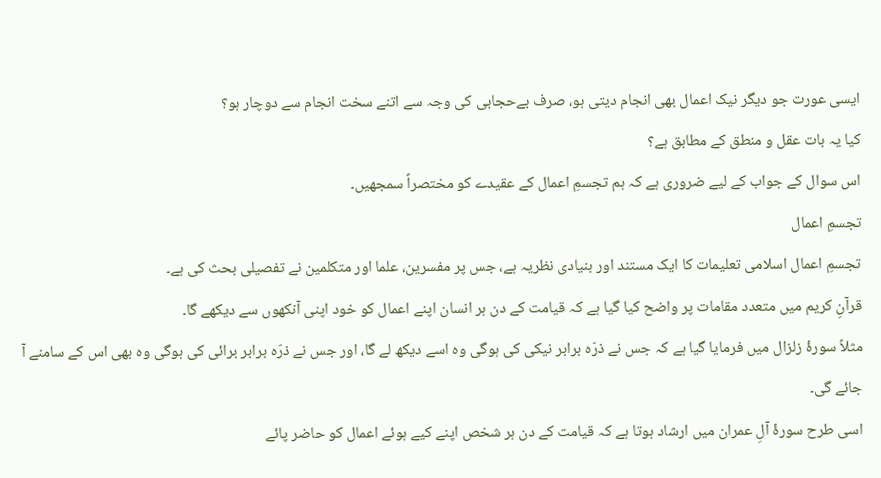ایسی عورت جو دیگر نیک اعمال بھی انجام دیتی ہو، صرف بےحجابی کی وجہ سے اتنے سخت انجام سے دوچار ہو؟
کیا یہ بات عقل و منطق کے مطابق ہے؟
اس سوال کے جواب کے لیے ضروری ہے کہ ہم تجسمِ اعمال کے عقیدے کو مختصراً سمجھیں۔
تجسمِ اعمال
تجسمِ اعمال اسلامی تعلیمات کا ایک مستند اور بنیادی نظریہ ہے، جس پر مفسرین، علما اور متکلمین نے تفصیلی بحث کی ہے۔
قرآنِ کریم میں متعدد مقامات پر واضح کیا گیا ہے کہ قیامت کے دن ہر انسان اپنے اعمال کو خود اپنی آنکھوں سے دیکھے گا۔
مثلاً سورۂ زلزال میں فرمایا گیا ہے کہ جس نے ذرّہ برابر نیکی کی ہوگی وہ اسے دیکھ لے گا، اور جس نے ذرّہ برابر برائی کی ہوگی وہ بھی اس کے سامنے آ جائے گی۔
اسی طرح سورۂ آلِ عمران میں ارشاد ہوتا ہے کہ قیامت کے دن ہر شخص اپنے کیے ہوئے اعمال کو حاضر پائے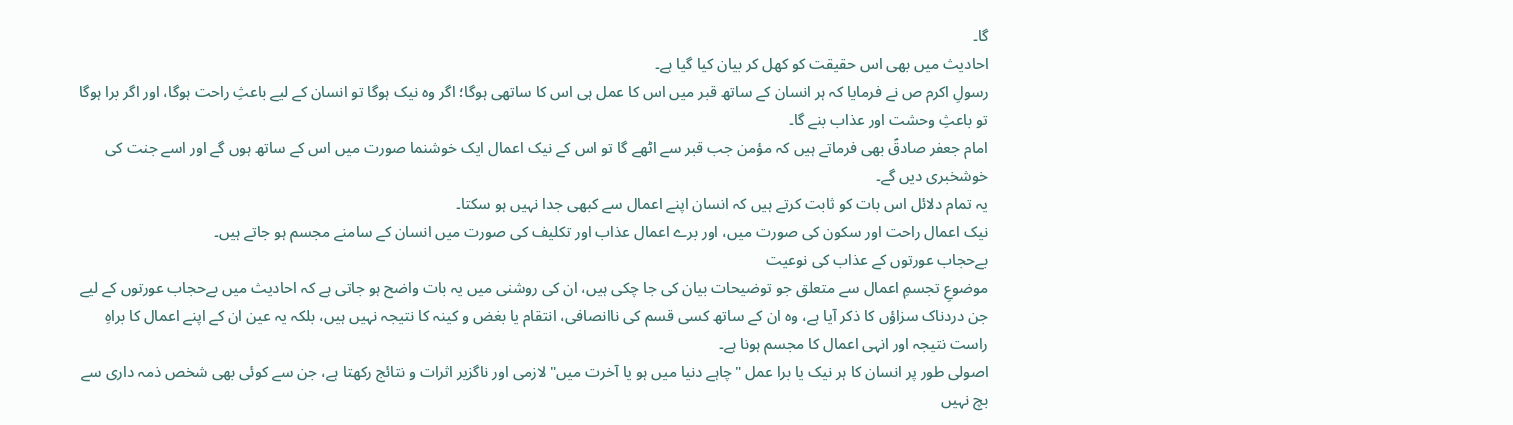گا۔
احادیث میں بھی اس حقیقت کو کھل کر بیان کیا گیا ہے۔
رسولِ اکرم ص نے فرمایا کہ ہر انسان کے ساتھ قبر میں اس کا عمل ہی اس کا ساتھی ہوگا؛ اگر وہ نیک ہوگا تو انسان کے لیے باعثِ راحت ہوگا، اور اگر برا ہوگا تو باعثِ وحشت اور عذاب بنے گا۔
امام جعفر صادقؑ بھی فرماتے ہیں کہ مؤمن جب قبر سے اٹھے گا تو اس کے نیک اعمال ایک خوشنما صورت میں اس کے ساتھ ہوں گے اور اسے جنت کی خوشخبری دیں گے۔
یہ تمام دلائل اس بات کو ثابت کرتے ہیں کہ انسان اپنے اعمال سے کبھی جدا نہیں ہو سکتا۔
نیک اعمال راحت اور سکون کی صورت میں، اور برے اعمال عذاب اور تکلیف کی صورت میں انسان کے سامنے مجسم ہو جاتے ہیں۔
بےحجاب عورتوں کے عذاب کی نوعیت
موضوعِ تجسمِ اعمال سے متعلق جو توضیحات بیان کی جا چکی ہیں، ان کی روشنی میں یہ بات واضح ہو جاتی ہے کہ احادیث میں بےحجاب عورتوں کے لیے جن دردناک سزاؤں کا ذکر آیا ہے، وہ ان کے ساتھ کسی قسم کی ناانصافی، انتقام یا بغض و کینہ کا نتیجہ نہیں ہیں، بلکہ یہ عین ان کے اپنے اعمال کا براہِ راست نتیجہ اور انہی اعمال کا مجسم ہونا ہے۔
اصولی طور پر انسان کا ہر نیک یا برا عمل "چاہے دنیا میں ہو یا آخرت میں" لازمی اور ناگزیر اثرات و نتائج رکھتا ہے، جن سے کوئی بھی شخص ذمہ داری سے بچ نہیں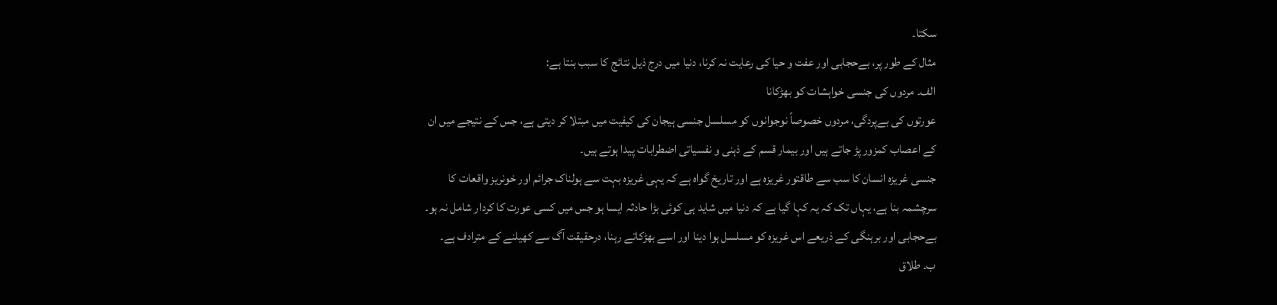سکتا۔
مثال کے طور پر، بےحجابی اور عفت و حیا کی رعایت نہ کرنا، دنیا میں درج ذیل نتائج کا سبب بنتا ہے:
الف۔ مردوں کی جنسی خواہشات کو بھڑکانا
عورتوں کی بےپردگی، مردوں خصوصاً نوجوانوں کو مسلسل جنسی ہیجان کی کیفیت میں مبتلا کر دیتی ہے، جس کے نتیجے میں ان کے اعصاب کمزور پڑ جاتے ہیں اور بیمار قسم کے ذہنی و نفسیاتی اضطرابات پیدا ہوتے ہیں۔
جنسی غریزه انسان کا سب سے طاقتور غریزه ہے اور تاریخ گواہ ہے کہ یہی غریزه بہت سے ہولناک جرائم اور خونریز واقعات کا سرچشمہ بنا ہے، یہاں تک کہ یہ کہا گیا ہے کہ دنیا میں شاید ہی کوئی بڑا حادثہ ایسا ہو جس میں کسی عورت کا کردار شامل نہ ہو۔
بےحجابی اور برہنگی کے ذریعے اس غریزه کو مسلسل ہوا دینا اور اسے بھڑکاتے رہنا، درحقیقت آگ سے کھیلنے کے مترادف ہے۔
ب۔ طلاق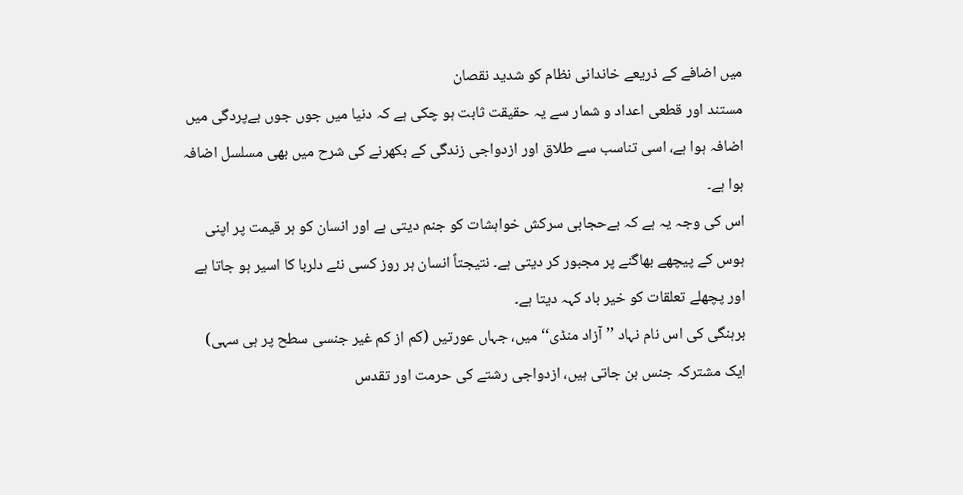میں اضافے کے ذریعے خاندانی نظام کو شدید نقصان
مستند اور قطعی اعداد و شمار سے یہ حقیقت ثابت ہو چکی ہے کہ دنیا میں جوں جوں بےپردگی میں اضافہ ہوا ہے، اسی تناسب سے طلاق اور ازدواجی زندگی کے بکھرنے کی شرح میں بھی مسلسل اضافہ ہوا ہے۔
اس کی وجہ یہ ہے کہ بےحجابی سرکش خواہشات کو جنم دیتی ہے اور انسان کو ہر قیمت پر اپنی ہوس کے پیچھے بھاگنے پر مجبور کر دیتی ہے۔ نتیجتاً انسان ہر روز کسی نئے دلربا کا اسیر ہو جاتا ہے اور پچھلے تعلقات کو خیر باد کہہ دیتا ہے۔
برہنگی کی اس نام نہاد ’’آزاد منڈی‘‘ میں، جہاں عورتیں (کم از کم غیر جنسی سطح پر ہی سہی) ایک مشترکہ جنس بن جاتی ہیں، ازدواجی رشتے کی حرمت اور تقدس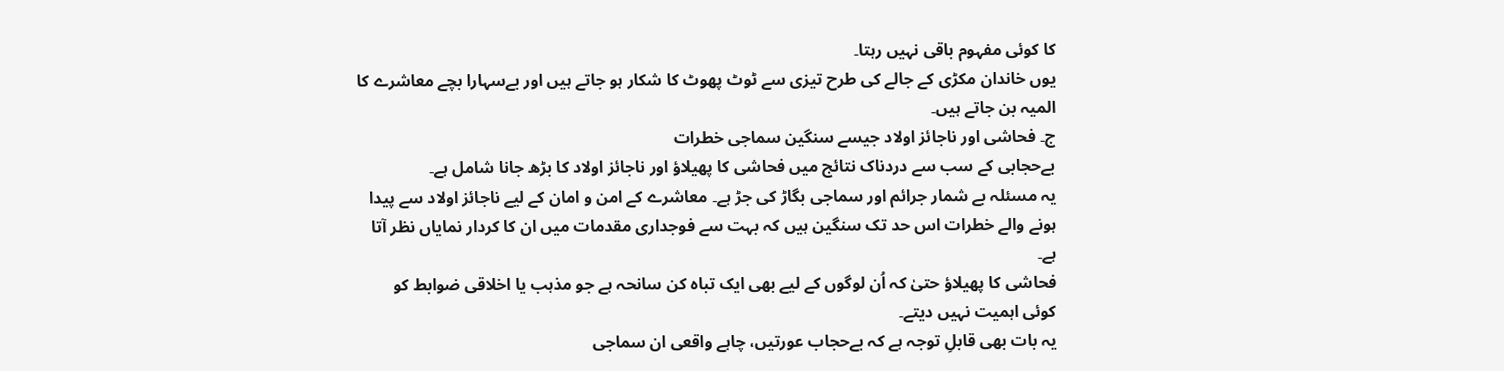کا کوئی مفہوم باقی نہیں رہتا۔
یوں خاندان مکڑی کے جالے کی طرح تیزی سے ٹوٹ پھوٹ کا شکار ہو جاتے ہیں اور بےسہارا بچے معاشرے کا المیہ بن جاتے ہیں۔
ج۔ فحاشی اور ناجائز اولاد جیسے سنگین سماجی خطرات
بےحجابی کے سب سے دردناک نتائج میں فحاشی کا پھیلاؤ اور ناجائز اولاد کا بڑھ جانا شامل ہے۔
یہ مسئلہ بے شمار جرائم اور سماجی بگاڑ کی جڑ ہے۔ معاشرے کے امن و امان کے لیے ناجائز اولاد سے پیدا ہونے والے خطرات اس حد تک سنگین ہیں کہ بہت سے فوجداری مقدمات میں ان کا کردار نمایاں نظر آتا ہے۔
فحاشی کا پھیلاؤ حتیٰ کہ اُن لوگوں کے لیے بھی ایک تباہ کن سانحہ ہے جو مذہب یا اخلاقی ضوابط کو کوئی اہمیت نہیں دیتے۔
یہ بات بھی قابلِ توجہ ہے کہ بےحجاب عورتیں، چاہے واقعی ان سماجی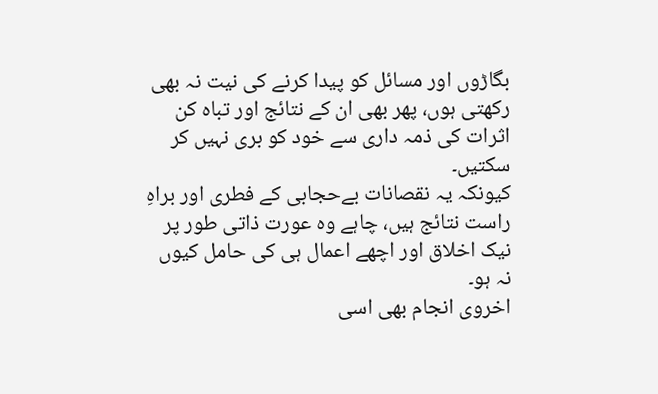بگاڑوں اور مسائل کو پیدا کرنے کی نیت نہ بھی رکھتی ہوں، پھر بھی ان کے نتائج اور تباہ کن اثرات کی ذمہ داری سے خود کو بری نہیں کر سکتیں۔
کیونکہ یہ نقصانات بےحجابی کے فطری اور براہِ راست نتائج ہیں، چاہے وہ عورت ذاتی طور پر نیک اخلاق اور اچھے اعمال ہی کی حامل کیوں نہ ہو۔
اخروی انجام بھی اسی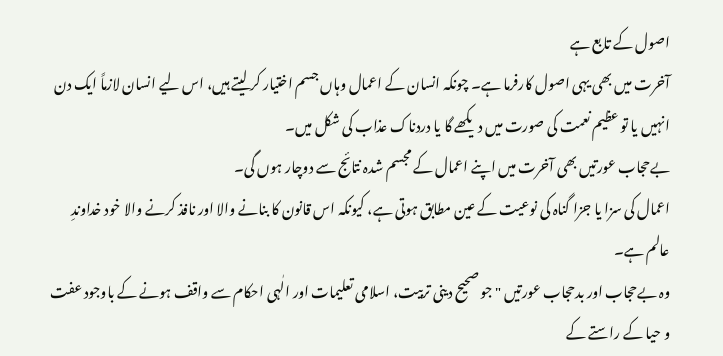اصول کے تابع ہے
آخرت میں بھی یہی اصول کارفرما ہے۔ چونکہ انسان کے اعمال وہاں جسم اختیار کر لیتے ہیں، اس لیے انسان لازماً ایک دن انہیں یا تو عظیم نعمت کی صورت میں دیکھے گا یا دردناک عذاب کی شکل میں۔
بےحجاب عورتیں بھی آخرت میں اپنے اعمال کے مجسم شدہ نتائج سے دوچار ہوں گی۔
اعمال کی سزا یا جزا گناہ کی نوعیت کے عین مطابق ہوتی ہے، کیونکہ اس قانون کا بنانے والا اور نافذ کرنے والا خود خداوندِ عالم ہے۔
وہ بےحجاب اور بدحجاب عورتیں "جو صحیح دینی تربیت، اسلامی تعلیمات اور الٰہی احکام سے واقف ہونے کے باوجود عفت و حیا کے راستے کے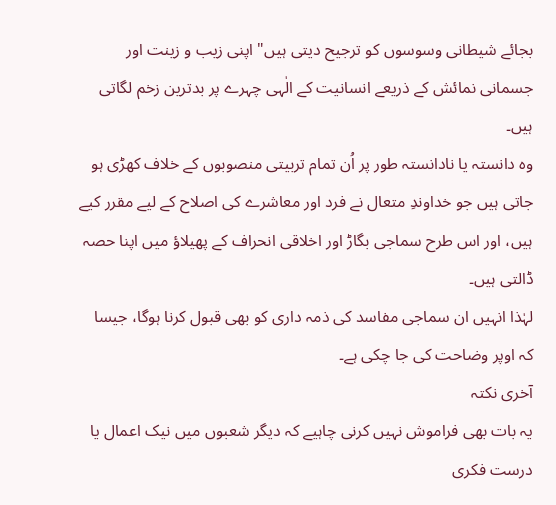بجائے شیطانی وسوسوں کو ترجیح دیتی ہیں" اپنی زیب و زینت اور جسمانی نمائش کے ذریعے انسانیت کے الٰہی چہرے پر بدترین زخم لگاتی ہیں۔
وہ دانستہ یا نادانستہ طور پر اُن تمام تربیتی منصوبوں کے خلاف کھڑی ہو جاتی ہیں جو خداوندِ متعال نے فرد اور معاشرے کی اصلاح کے لیے مقرر کیے ہیں، اور اس طرح سماجی بگاڑ اور اخلاقی انحراف کے پھیلاؤ میں اپنا حصہ ڈالتی ہیں۔
لہٰذا انہیں ان سماجی مفاسد کی ذمہ داری کو بھی قبول کرنا ہوگا، جیسا کہ اوپر وضاحت کی جا چکی ہے۔
آخری نکتہ
یہ بات بھی فراموش نہیں کرنی چاہیے کہ دیگر شعبوں میں نیک اعمال یا درست فکری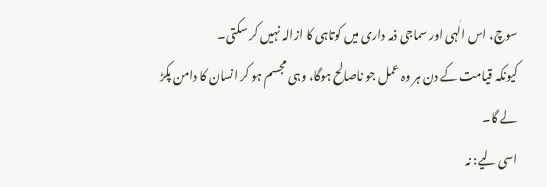سوچ، اس الٰہی اور سماجی ذمہ داری میں کوتاہی کا ازالہ نہیں کر سکتی۔
کیونکہ قیامت کے دن ہر وہ عمل جو ناصالح ہوگا، وہی مجسم ہو کر انسان کا دامن پکڑ لے گا۔
اسی لیے: نہ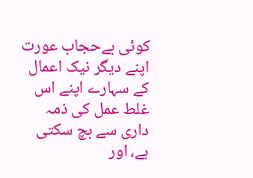کوئی بےحجاب عورت اپنے دیگر نیک اعمال کے سہارے اپنے اس غلط عمل کی ذمہ داری سے بچ سکتی ہے، اور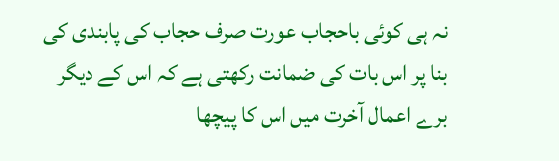نہ ہی کوئی باحجاب عورت صرف حجاب کی پابندی کی بنا پر اس بات کی ضمانت رکھتی ہے کہ اس کے دیگر برے اعمال آخرت میں اس کا پیچھا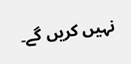نہیں کریں گے۔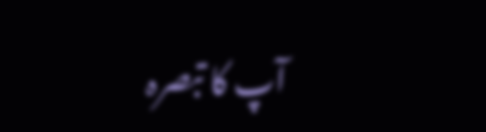آپ کا تبصرہ